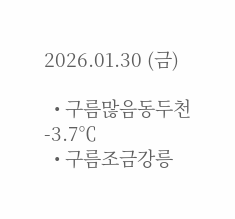2026.01.30 (금)

  • 구름많음동두천 -3.7℃
  • 구름조금강릉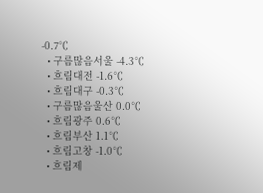-0.7℃
  • 구름많음서울 -4.3℃
  • 흐림대전 -1.6℃
  • 흐림대구 -0.3℃
  • 구름많음울산 0.0℃
  • 흐림광주 0.6℃
  • 흐림부산 1.1℃
  • 흐림고창 -1.0℃
  • 흐림제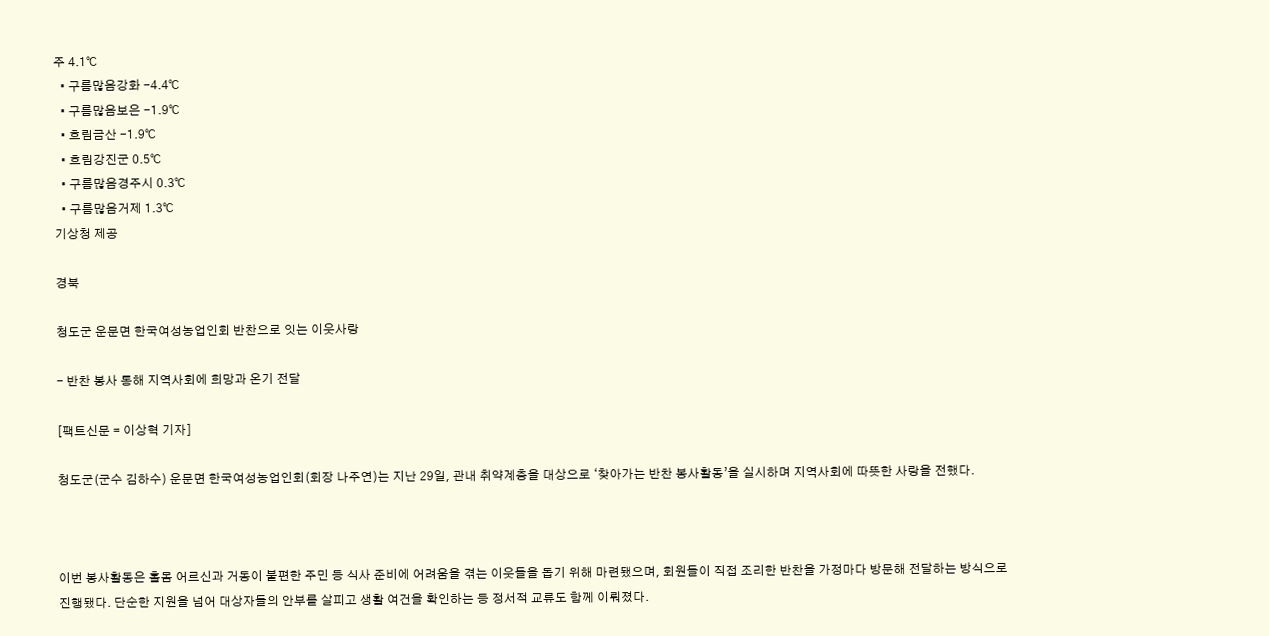주 4.1℃
  • 구름많음강화 -4.4℃
  • 구름많음보은 -1.9℃
  • 흐림금산 -1.9℃
  • 흐림강진군 0.5℃
  • 구름많음경주시 0.3℃
  • 구름많음거제 1.3℃
기상청 제공

경북

청도군 운문면 한국여성농업인회 반찬으로 잇는 이웃사랑

- 반찬 봉사 통해 지역사회에 희망과 온기 전달

[팩트신문 = 이상혁 기자]

청도군(군수 김하수) 운문면 한국여성농업인회(회장 나주연)는 지난 29일, 관내 취약계층을 대상으로 ‘찾아가는 반찬 봉사활동’을 실시하며 지역사회에 따뜻한 사랑을 전했다.



이번 봉사활동은 홀몸 어르신과 거동이 불편한 주민 등 식사 준비에 어려움을 겪는 이웃들을 돕기 위해 마련됐으며, 회원들이 직접 조리한 반찬을 가정마다 방문해 전달하는 방식으로 진행됐다. 단순한 지원을 넘어 대상자들의 안부를 살피고 생활 여건을 확인하는 등 정서적 교류도 함께 이뤄졌다.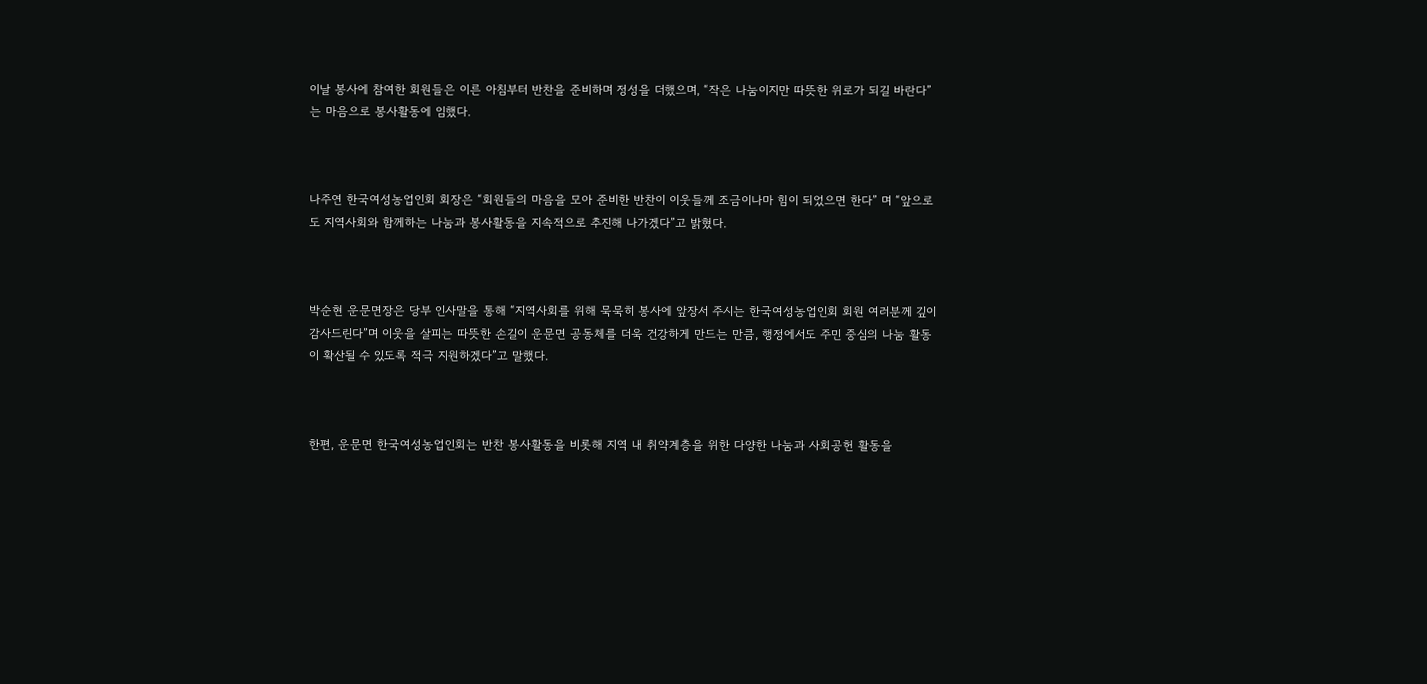이날 봉사에 참여한 회원들은 이른 아침부터 반찬을 준비하며 정성을 더했으며, “작은 나눔이지만 따뜻한 위로가 되길 바란다”는 마음으로 봉사활동에 임했다.



나주연 한국여성농업인회 회장은 “회원들의 마음을 모아 준비한 반찬이 이웃들께 조금이나마 힘이 되었으면 한다” 며 “앞으로도 지역사회와 함께하는 나눔과 봉사활동을 지속적으로 추진해 나가겠다”고 밝혔다.



박순현 운문면장은 당부 인사말을 통해 “지역사회를 위해 묵묵히 봉사에 앞장서 주시는 한국여성농업인회 회원 여러분께 깊이 감사드린다”며 이웃을 살피는 따뜻한 손길이 운문면 공동체를 더욱 건강하게 만드는 만큼, 행정에서도 주민 중심의 나눔 활동이 확산될 수 있도록 적극 지원하겠다”고 말했다.



한편, 운문면 한국여성농업인회는 반찬 봉사활동을 비롯해 지역 내 취약계층을 위한 다양한 나눔과 사회공헌 활동을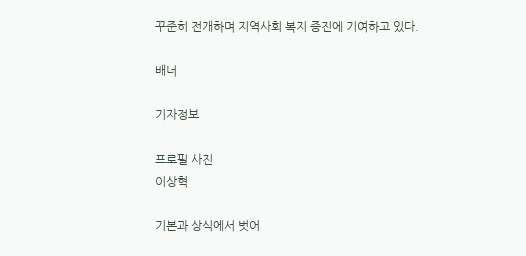꾸준히 전개하며 지역사회 복지 증진에 기여하고 있다.

배너

기자정보

프로필 사진
이상혁

기본과 상식에서 벗어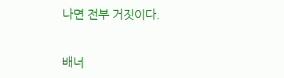나면 전부 거짓이다.


배너